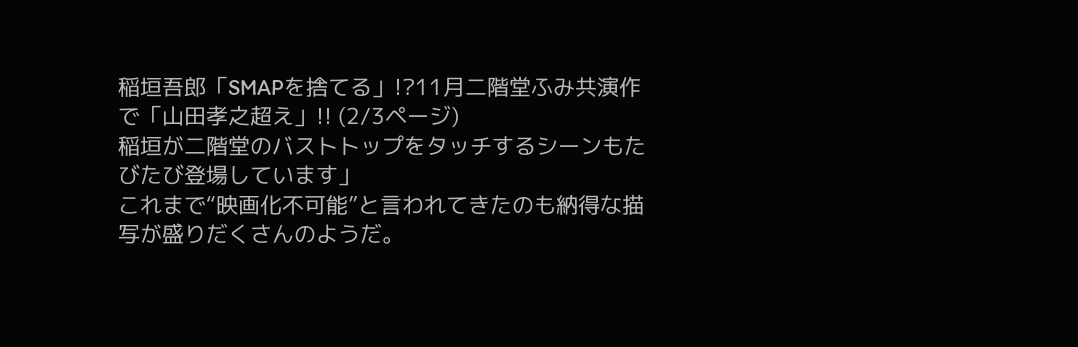稲垣吾郎「SMAPを捨てる」!?11月二階堂ふみ共演作で「山田孝之超え」!! (2/3ページ)
稲垣が二階堂のバストトップをタッチするシーンもたびたび登場しています」
これまで“映画化不可能”と言われてきたのも納得な描写が盛りだくさんのようだ。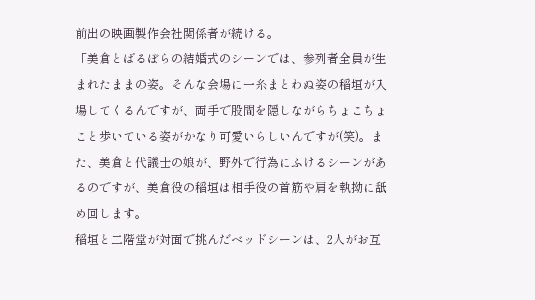前出の映画製作会社関係者が続ける。
「美倉とばるぼらの結婚式のシーンでは、参列者全員が生まれたままの姿。そんな会場に一糸まとわぬ姿の稲垣が入場してくるんですが、両手で股間を隠しながらちょこちょこと歩いている姿がかなり可愛いらしいんですが(笑)。また、美倉と代議士の娘が、野外で行為にふけるシーンがあるのですが、美倉役の稲垣は相手役の首筋や肩を執拗に舐め回します。
稲垣と二階堂が対面で挑んだベッドシーンは、2人がお互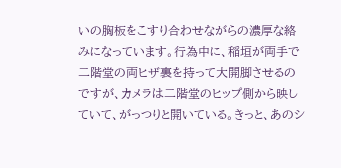いの胸板をこすり合わせながらの濃厚な絡みになっています。行為中に、稲垣が両手で二階堂の両ヒザ裏を持って大開脚させるのですが、カメラは二階堂のヒップ側から映していて、がっつりと開いている。きっと、あのシ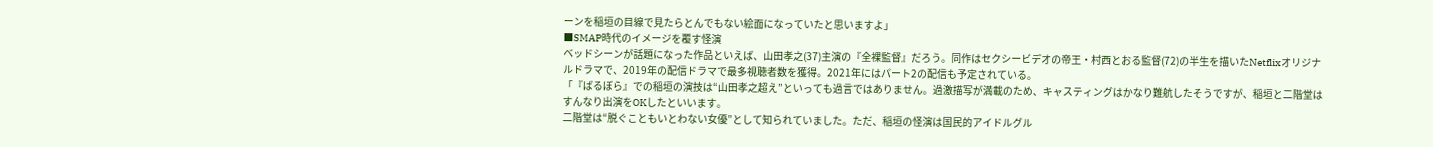ーンを稲垣の目線で見たらとんでもない絵面になっていたと思いますよ」
■SMAP時代のイメージを覆す怪演
ベッドシーンが話題になった作品といえば、山田孝之(37)主演の『全裸監督』だろう。同作はセクシービデオの帝王・村西とおる監督(72)の半生を描いたNetflixオリジナルドラマで、2019年の配信ドラマで最多視聴者数を獲得。2021年にはパート2の配信も予定されている。
「『ばるぼら』での稲垣の演技は“山田孝之超え”といっても過言ではありません。過激描写が満載のため、キャスティングはかなり難航したそうですが、稲垣と二階堂はすんなり出演をOKしたといいます。
二階堂は“脱ぐこともいとわない女優”として知られていました。ただ、稲垣の怪演は国民的アイドルグル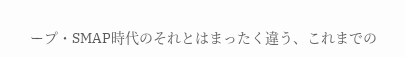ープ・SMAP時代のそれとはまったく違う、これまでの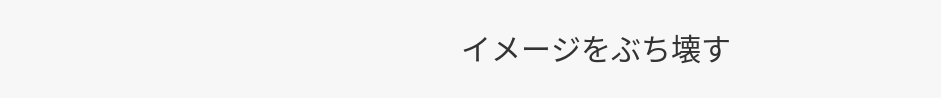イメージをぶち壊す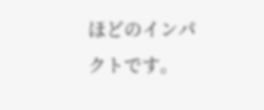ほどのインパクトです。